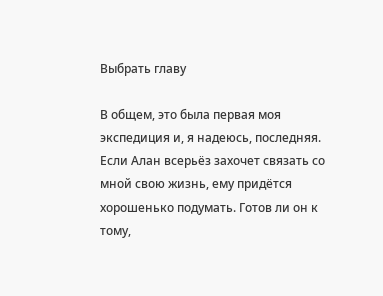Выбрать главу

В общем, это была первая моя экспедиция и, я надеюсь, последняя. Если Алан всерьёз захочет связать со мной свою жизнь, ему придётся хорошенько подумать. Готов ли он к тому,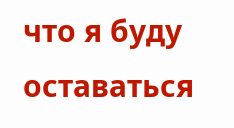что я буду оставаться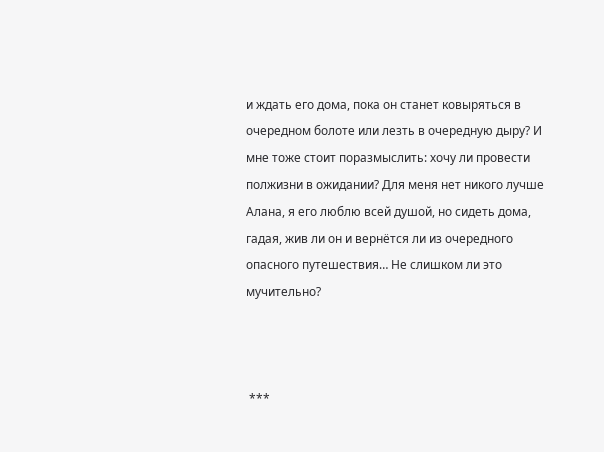и ждать его дома, пока он станет ковыряться в очередном болоте или лезть в очередную дыру? И мне тоже стоит поразмыслить: хочу ли провести полжизни в ожидании? Для меня нет никого лучше Алана, я его люблю всей душой, но сидеть дома, гадая, жив ли он и вернётся ли из очередного опасного путешествия… Не слишком ли это мучительно?



 ***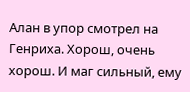Алан в упор смотрел на Генриха. Хорош, очень хорош. И маг сильный, ему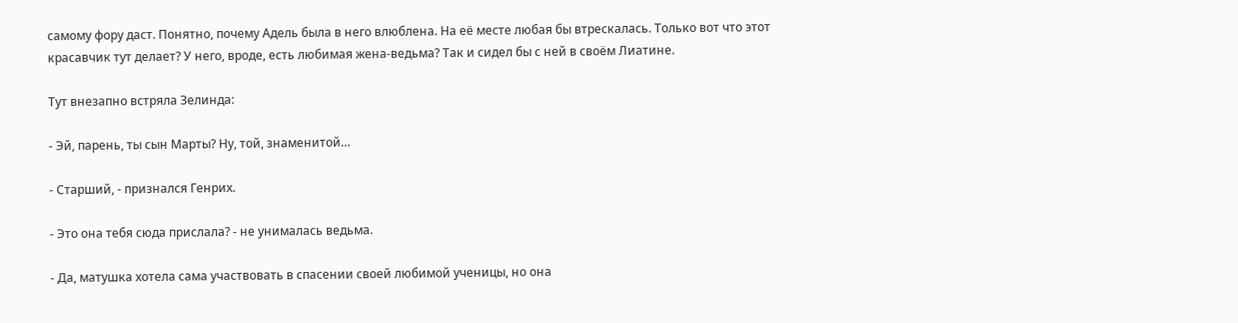самому фору даст. Понятно, почему Адель была в него влюблена. На её месте любая бы втрескалась. Только вот что этот красавчик тут делает? У него, вроде, есть любимая жена-ведьма? Так и сидел бы с ней в своём Лиатине.

Тут внезапно встряла Зелинда:

- Эй, парень, ты сын Марты? Ну, той, знаменитой…

- Старший, - признался Генрих.

- Это она тебя сюда прислала? - не унималась ведьма.

- Да, матушка хотела сама участвовать в спасении своей любимой ученицы, но она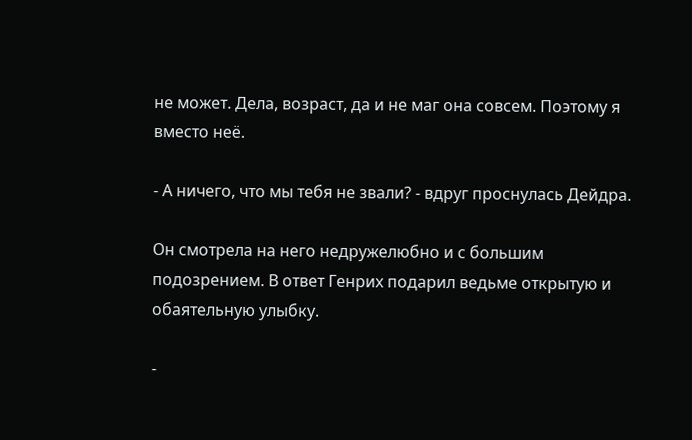не может. Дела, возраст, да и не маг она совсем. Поэтому я вместо неё.

- А ничего, что мы тебя не звали? - вдруг проснулась Дейдра.

Он смотрела на него недружелюбно и с большим подозрением. В ответ Генрих подарил ведьме открытую и обаятельную улыбку.

-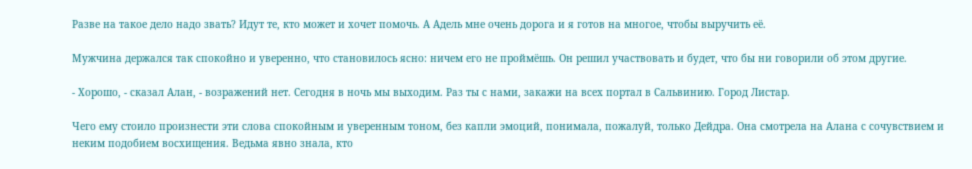Разве на такое дело надо звать? Идут те, кто может и хочет помочь. А Адель мне очень дорога и я готов на многое, чтобы выручить её.

Мужчина держался так спокойно и уверенно, что становилось ясно: ничем его не проймёшь. Он решил участвовать и будет, что бы ни говорили об этом другие.

- Хорошо, - сказал Алан, - возражений нет. Сегодня в ночь мы выходим. Раз ты с нами, закажи на всех портал в Сальвинию. Город Листар.

Чего ему стоило произнести эти слова спокойным и уверенным тоном, без капли эмоций, понимала, пожалуй, только Дейдра. Она смотрела на Алана с сочувствием и неким подобием восхищения. Ведьма явно знала, кто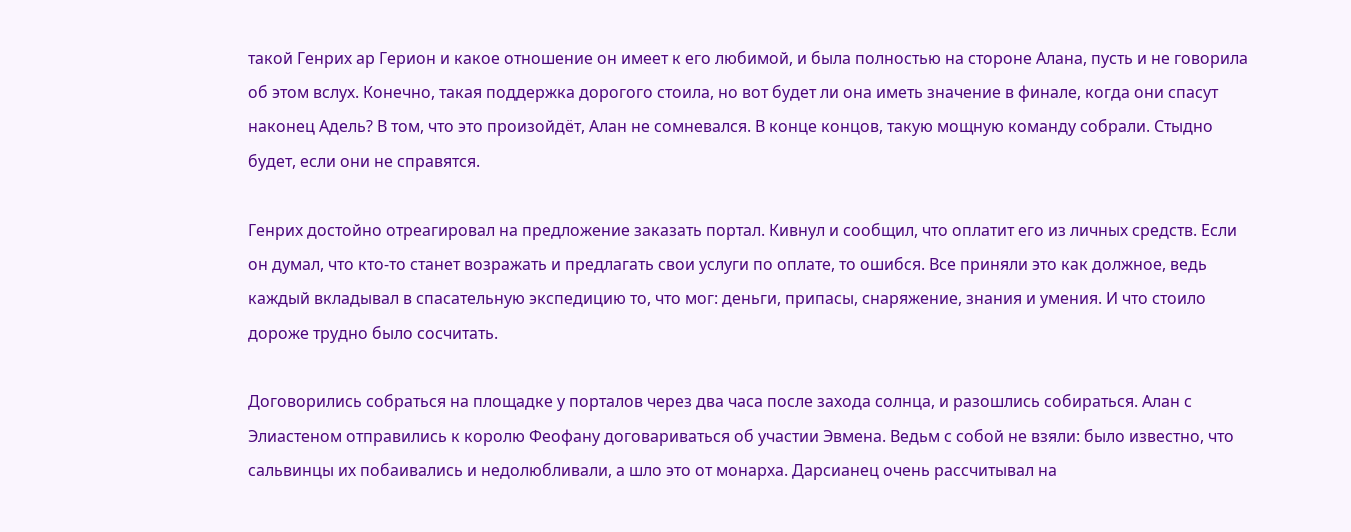такой Генрих ар Герион и какое отношение он имеет к его любимой, и была полностью на стороне Алана, пусть и не говорила об этом вслух. Конечно, такая поддержка дорогого стоила, но вот будет ли она иметь значение в финале, когда они спасут наконец Адель? В том, что это произойдёт, Алан не сомневался. В конце концов, такую мощную команду собрали. Стыдно будет, если они не справятся.

Генрих достойно отреагировал на предложение заказать портал. Кивнул и сообщил, что оплатит его из личных средств. Если он думал, что кто-то станет возражать и предлагать свои услуги по оплате, то ошибся. Все приняли это как должное, ведь каждый вкладывал в спасательную экспедицию то, что мог: деньги, припасы, снаряжение, знания и умения. И что стоило дороже трудно было сосчитать.

Договорились собраться на площадке у порталов через два часа после захода солнца, и разошлись собираться. Алан с Элиастеном отправились к королю Феофану договариваться об участии Эвмена. Ведьм с собой не взяли: было известно, что сальвинцы их побаивались и недолюбливали, а шло это от монарха. Дарсианец очень рассчитывал на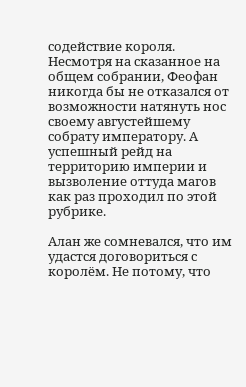содействие короля. Несмотря на сказанное на общем собрании, Феофан никогда бы не отказался от возможности натянуть нос своему августейшему собрату императору. А успешный рейд на территорию империи и вызволение оттуда магов как раз проходил по этой рубрике.

Алан же сомневался, что им удастся договориться с королём. Не потому, что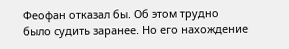Феофан отказал бы. Об этом трудно было судить заранее. Но его нахождение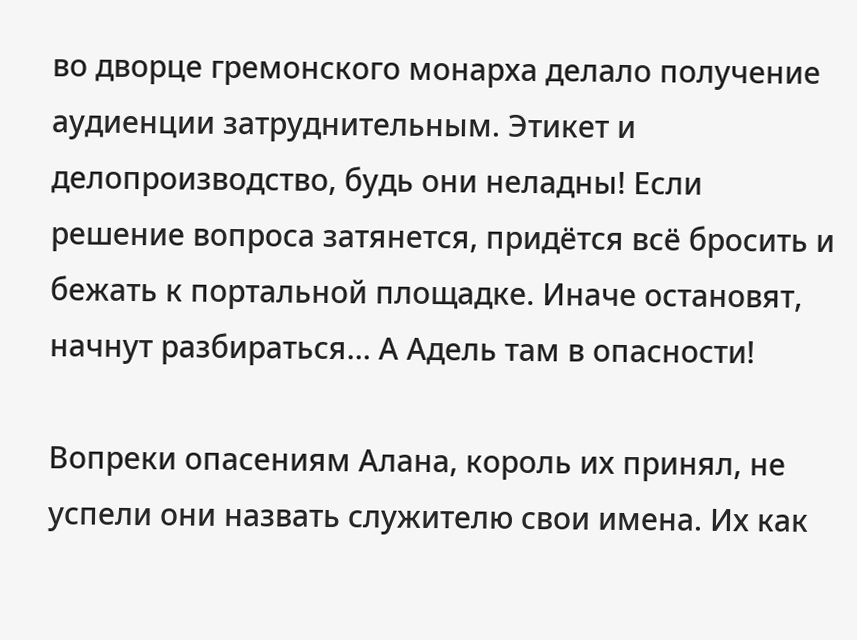во дворце гремонского монарха делало получение аудиенции затруднительным. Этикет и делопроизводство, будь они неладны! Если решение вопроса затянется, придётся всё бросить и бежать к портальной площадке. Иначе остановят, начнут разбираться… А Адель там в опасности!

Вопреки опасениям Алана, король их принял, не успели они назвать служителю свои имена. Их как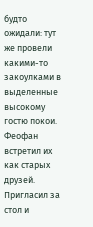будто ожидали: тут же провели какими-то закоулками в выделенные высокому гостю покои. Феофан встретил их как старых друзей. Пригласил за стол и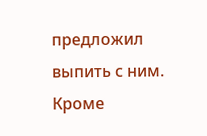предложил выпить с ним. Кроме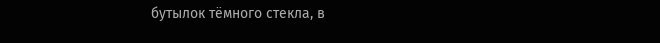бутылок тёмного стекла, в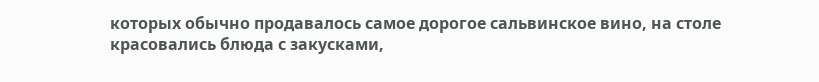которых обычно продавалось самое дорогое сальвинское вино, на столе красовались блюда с закусками,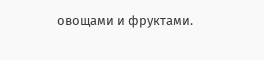овощами и фруктами.